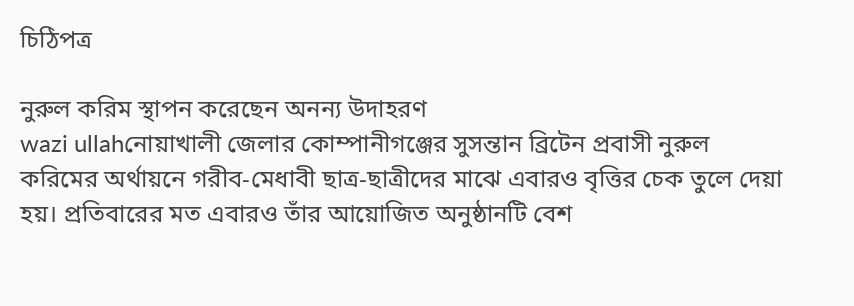চিঠিপত্র

নুরুল করিম স্থাপন করেছেন অনন্য উদাহরণ
wazi ullahনোয়াখালী জেলার কোম্পানীগঞ্জের সুসন্তান ব্রিটেন প্রবাসী নুরুল করিমের অর্থায়নে গরীব-মেধাবী ছাত্র-ছাত্রীদের মাঝে এবারও বৃত্তির চেক তুলে দেয়া হয়। প্রতিবারের মত এবারও তাঁর আয়োজিত অনুষ্ঠানটি বেশ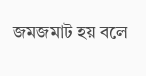জমজমাট হয় বলে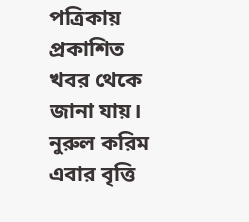পত্রিকায় প্রকাশিত খবর থেকে জানা যায়। নুরুল করিম এবার বৃত্তি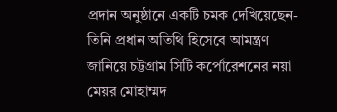প্রদান অনুষ্ঠানে একটি চমক দেখিয়েছেন- তিনি প্রধান অতিথি হিসেবে আমন্ত্রণ জানিয়ে চট্টগ্রাম সিটি কর্পোরেশনের নয়া মেয়র মোহাম্মদ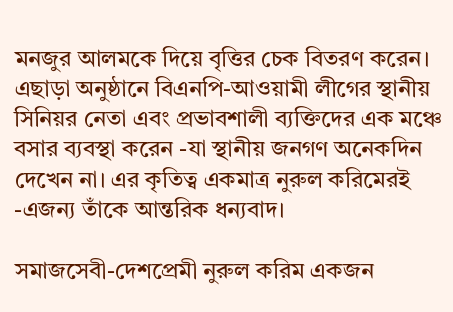মনজুর আলমকে দিয়ে বৃত্তির চেক বিতরণ করেন। এছাড়া অনুষ্ঠানে বিএনপি-আওয়ামী লীগের স্থানীয় সিনিয়র নেতা এবং প্রভাবশালী ব্যক্তিদের এক মঞ্চে বসার ব্যবস্থা করেন -যা স্থানীয় জনগণ অনেকদিন দেখেন না। এর কৃতিত্ব একমাত্র নুরুল করিমেরই -এজন্য তাঁকে আন্তরিক ধন্যবাদ।

সমাজসেবী-দেশপ্রেমী নুরুল করিম একজন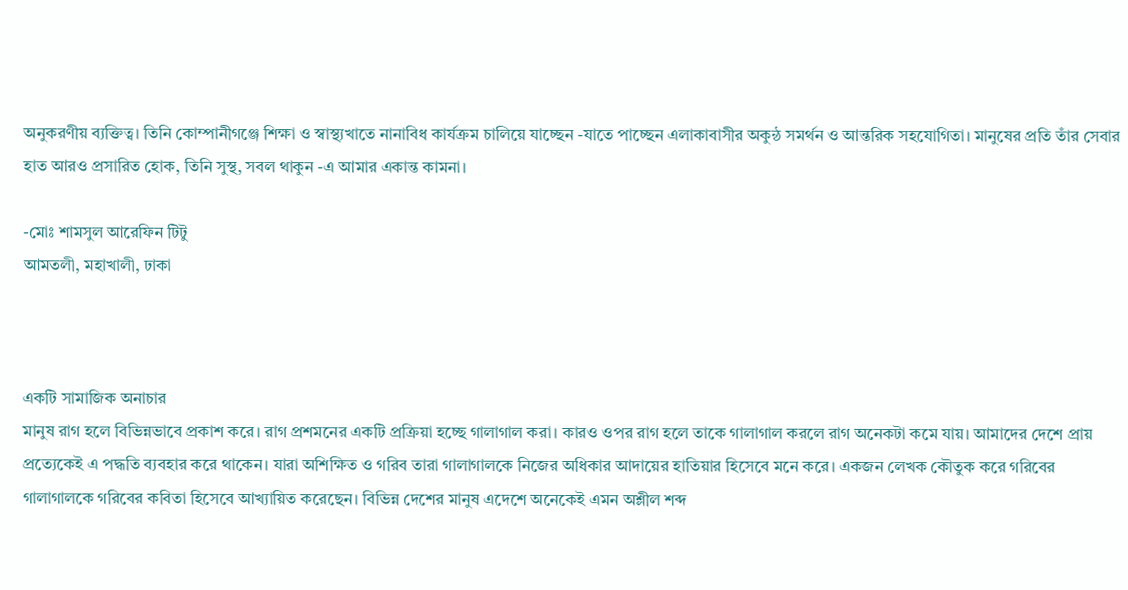অনুকরণীয় ব্যক্তিত্ব। তিনি কোম্পানীগঞ্জে শিক্ষা ও স্বাস্থ্যখাতে নানাবিধ কার্যক্রম চালিয়ে যাচ্ছেন -যাতে পাচ্ছেন এলাকাবাসীর অকুন্ঠ সমর্থন ও আন্তরিক সহযোগিতা। মানুষের প্রতি তাঁর সেবার হাত আরও প্রসারিত হোক, তিনি সুস্থ, সবল থাকুন -এ আমার একান্ত কামনা।

-মোঃ শামসুল আরেফিন টিটু
আমতলী, মহাখালী, ঢাকা



একটি সামাজিক অনাচার
মানুষ রাগ হলে বিভিন্নভাবে প্রকাশ করে। রাগ প্রশমনের একটি প্রক্রিয়া হচ্ছে গালাগাল করা। কারও ওপর রাগ হলে তাকে গালাগাল করলে রাগ অনেকটা কমে যায়। আমাদের দেশে প্রায় প্রত্যেকেই এ পদ্ধতি ব্যবহার করে থাকেন। যারা অশিক্ষিত ও গরিব তারা গালাগালকে নিজের অধিকার আদায়ের হাতিয়ার হিসেবে মনে করে। একজন লেখক কৌতুক করে গরিবের গালাগালকে গরিবের কবিতা হিসেবে আখ্যায়িত করেছেন। বিভিন্ন দেশের মানুষ এদেশে অনেকেই এমন অশ্লীল শব্দ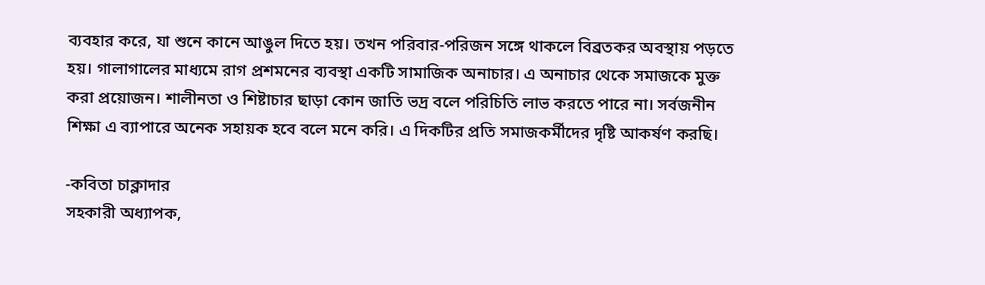ব্যবহার করে, যা শুনে কানে আঙুল দিতে হয়। তখন পরিবার-পরিজন সঙ্গে থাকলে বিব্রতকর অবস্থায় পড়তে হয়। গালাগালের মাধ্যমে রাগ প্রশমনের ব্যবস্থা একটি সামাজিক অনাচার। এ অনাচার থেকে সমাজকে মুক্ত করা প্রয়োজন। শালীনতা ও শিষ্টাচার ছাড়া কোন জাতি ভদ্র বলে পরিচিতি লাভ করতে পারে না। সর্বজনীন শিক্ষা এ ব্যাপারে অনেক সহায়ক হবে বলে মনে করি। এ দিকটির প্রতি সমাজকর্মীদের দৃষ্টি আকর্ষণ করছি।

-কবিতা চাক্লাদার
সহকারী অধ্যাপক,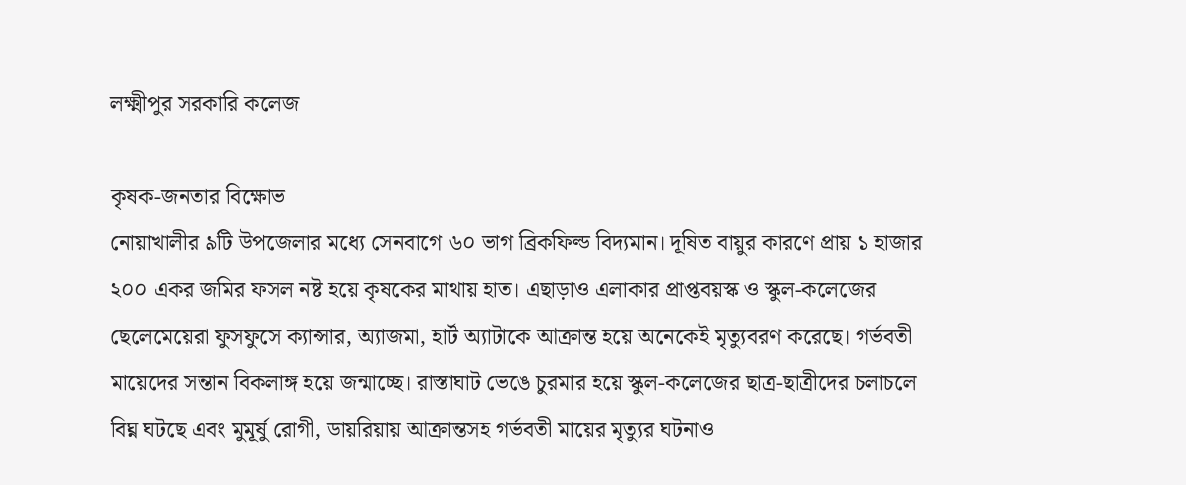লক্ষ্মীপুর সরকারি কলেজ

কৃষক-জনতার বিক্ষোভ
নোয়াখালীর ৯টি উপজেলার মধ্যে সেনবাগে ৬০ ভাগ ব্রিকফিল্ড বিদ্যমান। দূষিত বায়ুর কারণে প্রায় ১ হাজার ২০০ একর জমির ফসল নষ্ট হয়ে কৃষকের মাথায় হাত। এছাড়াও এলাকার প্রাপ্তবয়স্ক ও স্কুল-কলেজের ছেলেমেয়েরা ফুসফুসে ক্যান্সার, অ্যাজমা, হার্ট অ্যাটাকে আক্রান্ত হয়ে অনেকেই মৃত্যুবরণ করেছে। গর্ভবতী মায়েদের সন্তান বিকলাঙ্গ হয়ে জন্মাচ্ছে। রাস্তাঘাট ভেঙে চুরমার হয়ে স্কুল-কলেজের ছাত্র-ছাত্রীদের চলাচলে বিঘ্ন ঘটছে এবং মুমূর্ষু রোগী, ডায়রিয়ায় আক্রান্তসহ গর্ভবতী মায়ের মৃত্যুর ঘটনাও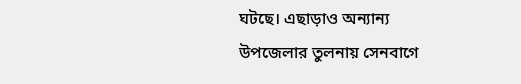ঘটছে। এছাড়াও অন্যান্য উপজেলার তুলনায় সেনবাগে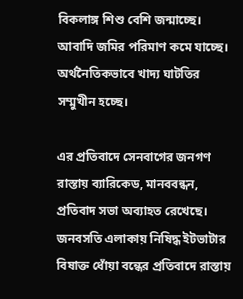বিকলাঙ্গ শিশু বেশি জন্মাচ্ছে। আবাদি জমির পরিমাণ কমে যাচ্ছে। অর্থনৈতিকভাবে খাদ্য ঘাটতির সম্মুখীন হচ্ছে।

এর প্রতিবাদে সেনবাগের জনগণ রাস্তায় ব্যারিকেড, মানববন্ধন, প্রতিবাদ সভা অব্যাহত রেখেছে। জনবসতি এলাকায় নিষিদ্ধ ইটভাটার বিষাক্ত ধোঁয়া বন্ধের প্রতিবাদে রাস্তায়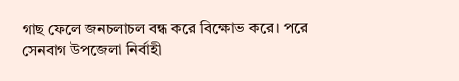গাছ ফেলে জনচলাচল বন্ধ করে বিক্ষোভ করে। পরে সেনবাগ উপজেলা নির্বাহী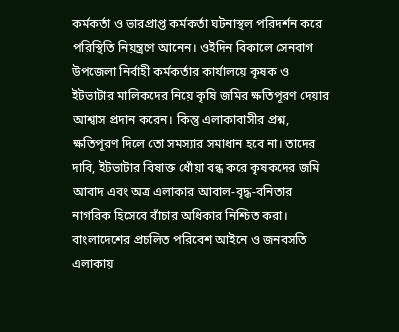কর্মকর্তা ও ভারপ্রাপ্ত কর্মকর্তা ঘটনাস্থল পরিদর্শন করে পরিস্থিতি নিয়ন্ত্রণে আনেন। ওইদিন বিকালে সেনবাগ উপজেলা নির্বাহী কর্মকর্তার কার্যালয়ে কৃষক ও ইটভাটার মালিকদের নিয়ে কৃষি জমির ক্ষতিপূরণ দেয়ার আশ্বাস প্রদান করেন। কিন্তু এলাকাবাসীর প্রশ্ন, ক্ষতিপূরণ দিলে তো সমস্যার সমাধান হবে না। তাদের দাবি, ইটভাটার বিষাক্ত ধোঁয়া বন্ধ করে কৃষকদের জমি আবাদ এবং অত্র এলাকার আবাল-বৃদ্ধ-বনিতার নাগরিক হিসেবে বাঁচার অধিকার নিশ্চিত করা। বাংলাদেশের প্রচলিত পরিবেশ আইনে ও জনবসতি এলাকায়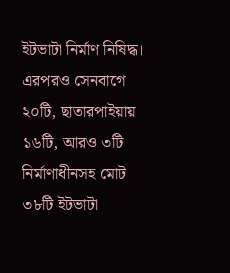ইটভাটা নির্মাণ নিষিদ্ধ। এরপরও সেনবাগে ২০টি, ছাতারপাইয়ায় ১৬টি, আরও ৩টি নির্মাণাধীনসহ মোট ৩৮টি ইটভাটা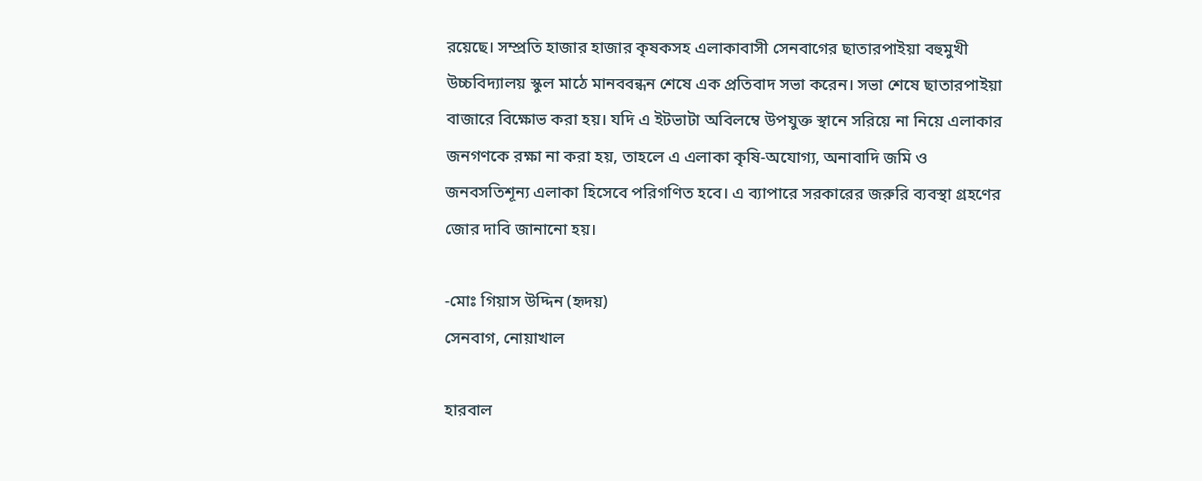রয়েছে। সম্প্রতি হাজার হাজার কৃষকসহ এলাকাবাসী সেনবাগের ছাতারপাইয়া বহুমুখী উচ্চবিদ্যালয় স্কুল মাঠে মানববন্ধন শেষে এক প্রতিবাদ সভা করেন। সভা শেষে ছাতারপাইয়া বাজারে বিক্ষোভ করা হয়। যদি এ ইটভাটা অবিলম্বে উপযুক্ত স্থানে সরিয়ে না নিয়ে এলাকার জনগণকে রক্ষা না করা হয়, তাহলে এ এলাকা কৃষি-অযোগ্য, অনাবাদি জমি ও জনবসতিশূন্য এলাকা হিসেবে পরিগণিত হবে। এ ব্যাপারে সরকারের জরুরি ব্যবস্থা গ্রহণের জোর দাবি জানানো হয়।

-মোঃ গিয়াস উদ্দিন (হৃদয়)
সেনবাগ, নোয়াখাল

হারবাল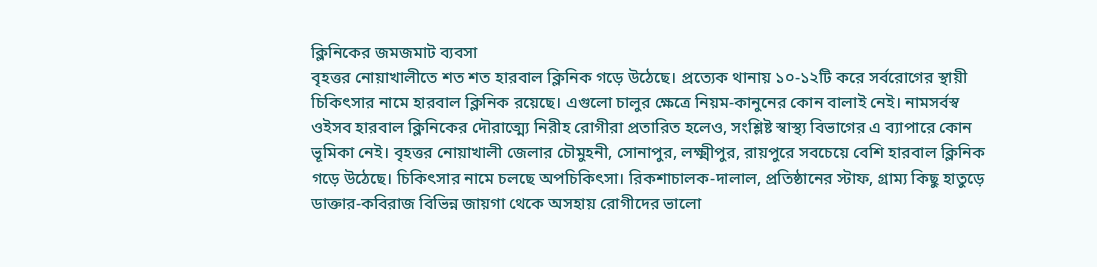ক্লিনিকের জমজমাট ব্যবসা
বৃহত্তর নোয়াখালীতে শত শত হারবাল ক্লিনিক গড়ে উঠেছে। প্রত্যেক থানায় ১০-১২টি করে সর্বরোগের স্থায়ী চিকিৎসার নামে হারবাল ক্লিনিক রয়েছে। এগুলো চালুর ক্ষেত্রে নিয়ম-কানুনের কোন বালাই নেই। নামসর্বস্ব ওইসব হারবাল ক্লিনিকের দৌরাত্ম্যে নিরীহ রোগীরা প্রতারিত হলেও, সংশ্লিষ্ট স্বাস্থ্য বিভাগের এ ব্যাপারে কোন ভূমিকা নেই। বৃহত্তর নোয়াখালী জেলার চৌমুহনী, সোনাপুর, লক্ষ্মীপুর, রায়পুরে সবচেয়ে বেশি হারবাল ক্লিনিক গড়ে উঠেছে। চিকিৎসার নামে চলছে অপচিকিৎসা। রিকশাচালক-দালাল, প্রতিষ্ঠানের স্টাফ, গ্রাম্য কিছু হাতুড়ে ডাক্তার-কবিরাজ বিভিন্ন জায়গা থেকে অসহায় রোগীদের ভালো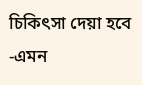চিকিৎসা দেয়া হবে -এমন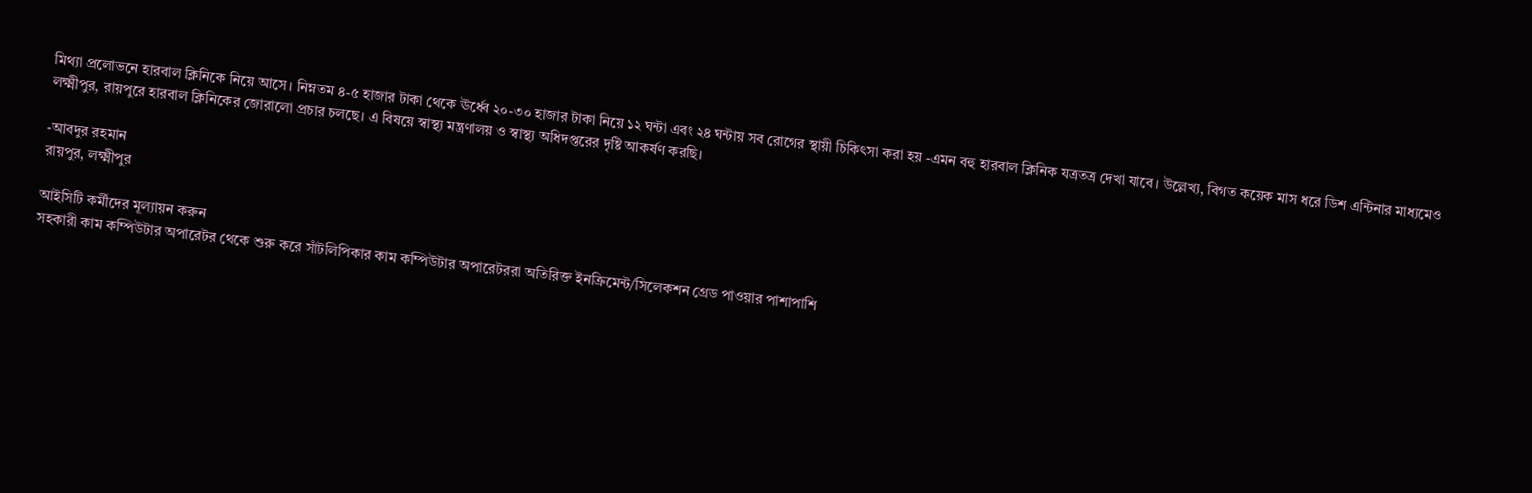মিথ্যা প্রলোভনে হারবাল ক্লিনিকে নিয়ে আসে। নিম্নতম ৪-৫ হাজার টাকা থেকে ঊর্ধ্বে ২০-৩০ হাজার টাকা নিয়ে ১২ ঘন্টা এবং ২৪ ঘন্টায় সব রোগের স্থায়ী চিকিৎসা করা হয় -এমন বহু হারবাল ক্লিনিক যত্রতত্র দেখা যাবে। উল্লেখ্য, বিগত কয়েক মাস ধরে ডিশ এন্টিনার মাধ্যমেও লক্ষ্মীপুর, রায়পুরে হারবাল ক্লিনিকের জোরালো প্রচার চলছে। এ বিষয়ে স্বাস্থ্য মন্ত্রণালয় ও স্বাস্থ্য অধিদপ্তরের দৃষ্টি আকর্ষণ করছি।

-আবদুর রহমান
রায়পুর, লক্ষ্মীপুর

আইসিটি কর্মীদের মূল্যায়ন করুন
সহকারী কাম কম্পিউটার অপারেটর থেকে শুরু করে সাঁটলিপিকার কাম কম্পিউটার অপারেটররা অতিরিক্ত ইনক্রিমেন্ট/সিলেকশন গ্রেড পাওয়ার পাশাপাশি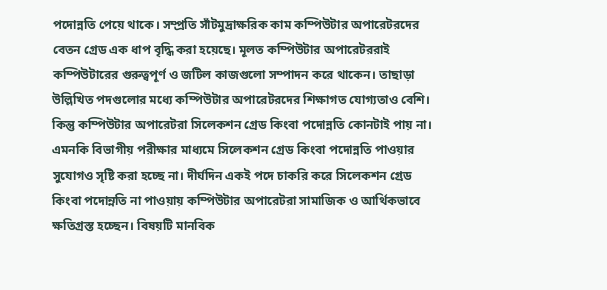পদোন্নতি পেয়ে থাকে। সম্প্রতি সাঁটমুদ্রাক্ষরিক কাম কম্পিউটার অপারেটরদের বেতন গ্রেড এক ধাপ বৃদ্ধি করা হয়েছে। মূলত কম্পিউটার অপারেটররাই কম্পিউটারের গুরুত্বপূর্ণ ও জটিল কাজগুলো সম্পাদন করে থাকেন। তাছাড়া উল্লিখিত পদগুলোর মধ্যে কম্পিউটার অপারেটরদের শিক্ষাগত যোগ্যতাও বেশি। কিন্তু কম্পিউটার অপারেটরা সিলেকশন গ্রেড কিংবা পদোন্নতি কোনটাই পায় না। এমনকি বিভাগীয় পরীক্ষার মাধ্যমে সিলেকশন গ্রেড কিংবা পদোন্নতি পাওয়ার সুযোগও সৃষ্টি করা হচ্ছে না। দীর্ঘদিন একই পদে চাকরি করে সিলেকশন গ্রেড কিংবা পদোন্নতি না পাওয়ায় কম্পিউটার অপারেটরা সামাজিক ও আর্থিকভাবে ক্ষতিগ্রস্ত হচ্ছেন। বিষয়টি মানবিক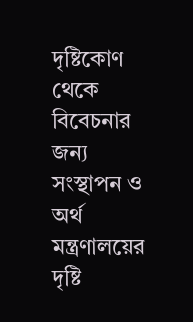দৃষ্টিকোণ থেকে বিবেচনার জন্য সংস্থাপন ও অর্থ মন্ত্রণালয়ের দৃষ্টি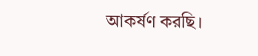আকর্ষণ করছি।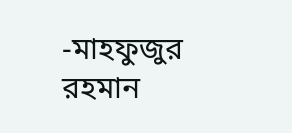-মাহফুজুর রহমান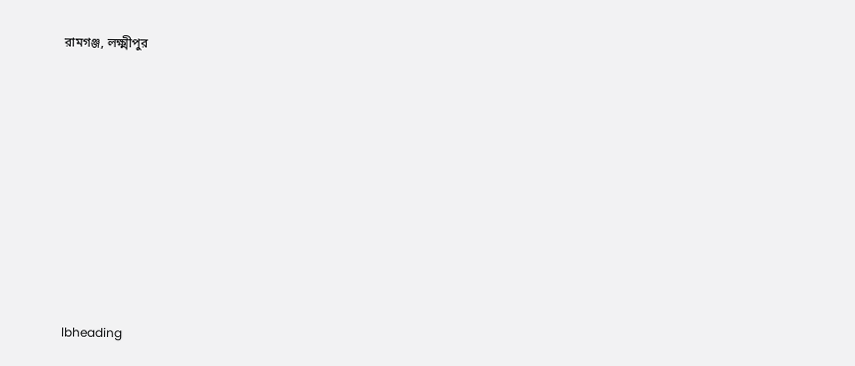রামগঞ্জ, লক্ষ্মীপুর










lbheading